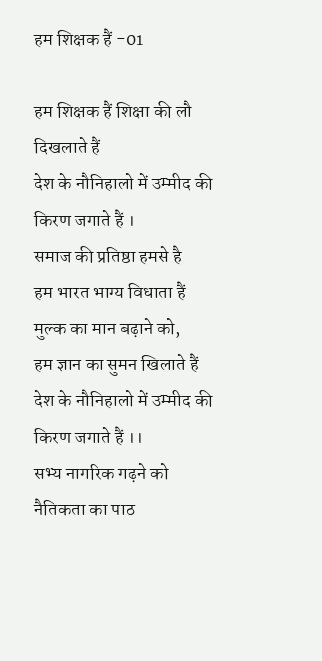हम शिक्षक हैं -01

हम शिक्षक हैं शिक्षा की लौ दिखलाते हैं
देश के नौनिहालो में उम्मीद की किरण जगाते हैं ।
समाज की प्रतिष्ठा हमसे है
हम भारत भाग्य विधाता हैं
मुल्क का मान बढ़ाने को,
हम ज्ञान का सुमन खिलाते हैं
देश के नौनिहालो में उम्मीद की किरण जगाते हैं ।।
सभ्य नागरिक गढ़ने को
नैतिकता का पाठ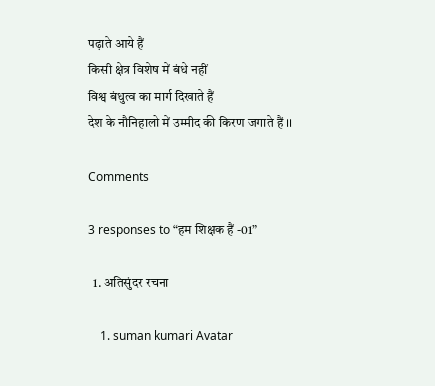पढ़ाते आये हैं
किसी क्षेत्र विशेष में बंधे नहीं
विश्व बंधुत्व का मार्ग दिखाते हैं
देश के नौनिहालो में उम्मीद की किरण जगाते हैं ।।

Comments

3 responses to “हम शिक्षक हैं -01”

  1. अतिसुंदर रचना

    1. suman kumari Avatar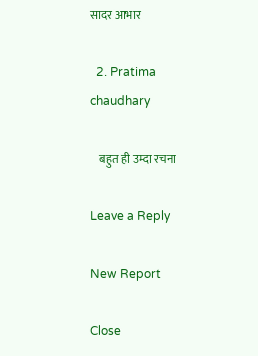सादर आभार

  2. Pratima chaudhary

    बहुत ही उम्दा रचना

Leave a Reply

New Report

Close